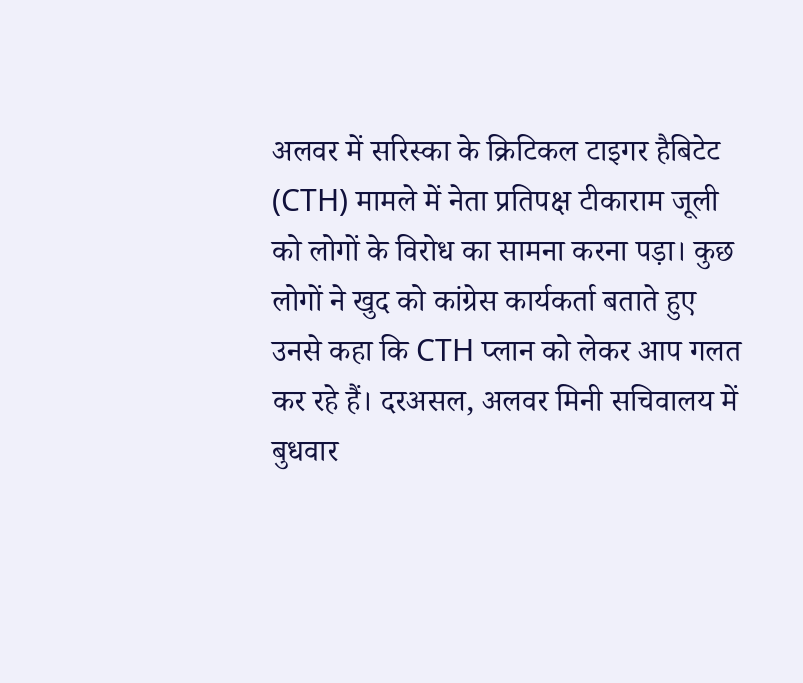अलवर में सरिस्का के क्रिटिकल टाइगर हैबिटेट (CTH) मामले में नेता प्रतिपक्ष टीकाराम जूली को लोगों के विरोध का सामना करना पड़ा। कुछ लोगों ने खुद को कांग्रेस कार्यकर्ता बताते हुए उनसे कहा कि CTH प्लान को लेकर आप गलत कर रहे हैं। दरअसल, अलवर मिनी सचिवालय में बुधवार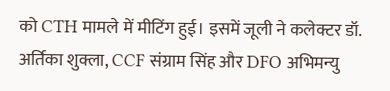को CTH मामले में मीटिंग हुई। इसमें जूली ने कलेक्टर डॉ. अर्तिका शुक्ला, CCF संग्राम सिंह और DFO अभिमन्यु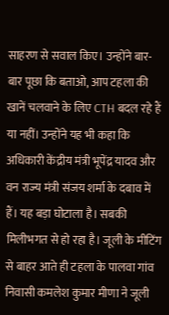साहरण से सवाल किए। उन्होंने बार-बार पूछा कि बताओ, आप टहला की खानें चलवाने के लिए CTH बदल रहे हैं या नहीं। उन्होंने यह भी कहा कि अधिकारी केंद्रीय मंत्री भूपेंद्र यादव और वन राज्य मंत्री संजय शर्मा के दबाव में हैं। यह बड़ा घोटाला है। सबकी मिलीभगत से हो रहा है। जूली के मीटिंग से बाहर आते ही टहला के पालवा गांव निवासी कमलेश कुमार मीणा ने जूली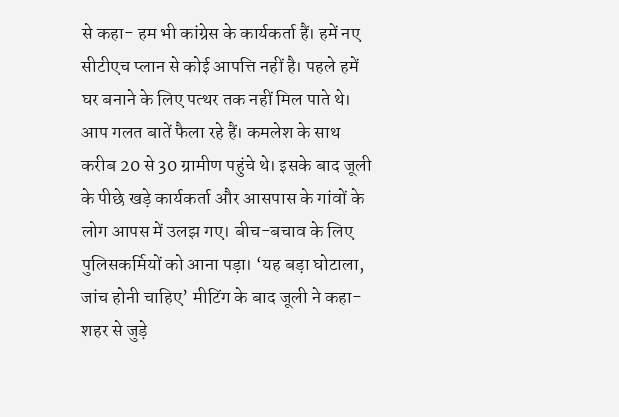से कहा- हम भी कांग्रेस के कार्यकर्ता हैं। हमें नए सीटीएच प्लान से कोई आपत्ति नहीं है। पहले हमें घर बनाने के लिए पत्थर तक नहीं मिल पाते थे। आप गलत बातें फैला रहे हैं। कमलेश के साथ करीब 20 से 30 ग्रामीण पहुंचे थे। इसके बाद जूली के पीछे खड़े कार्यकर्ता और आसपास के गांवों के लोग आपस में उलझ गए। बीच-बचाव के लिए पुलिसकर्मियों को आना पड़ा। ‘यह बड़ा घोटाला, जांच होनी चाहिए’ मीटिंग के बाद जूली ने कहा- शहर से जुड़े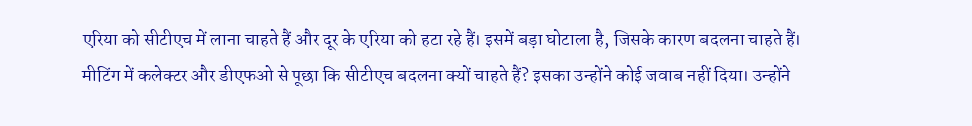एरिया को सीटीएच में लाना चाहते हैं और दूर के एरिया को हटा रहे हैं। इसमें बड़ा घोटाला है, जिसके कारण बदलना चाहते हैं। मीटिंग में कलेक्टर और डीएफओ से पूछा कि सीटीएच बदलना क्यों चाहते हैं? इसका उन्होंने कोई जवाब नहीं दिया। उन्होंने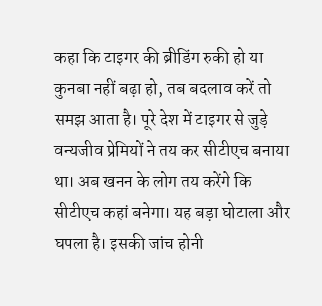कहा कि टाइगर की ब्रीडिंग रुकी हो या कुनबा नहीं बढ़ा हो, तब बदलाव करें तो समझ आता है। पूरे देश में टाइगर से जुड़े वन्यजीव प्रेमियों ने तय कर सीटीएच बनाया था। अब खनन के लोग तय करेंगे कि सीटीएच कहां बनेगा। यह बड़ा घोटाला और घपला है। इसकी जांच होनी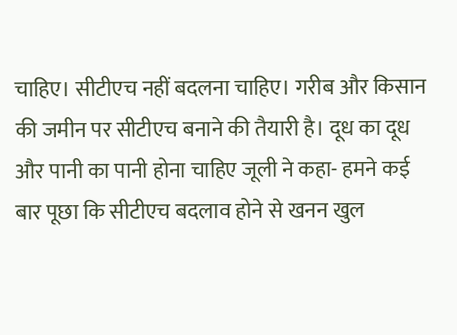चाहिए। सीटीएच नहीं बदलना चाहिए। गरीब और किसान की जमीन पर सीटीएच बनाने की तैयारी है। दूध का दूध और पानी का पानी होना चाहिए जूली ने कहा- हमने कई बार पूछा कि सीटीएच बदलाव होने से खनन खुल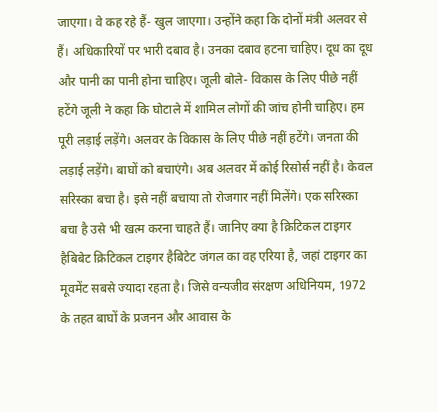जाएगा। वे कह रहे हैं- खुल जाएगा। उन्होंने कहा कि दोनों मंत्री अलवर से हैं। अधिकारियों पर भारी दबाव है। उनका दबाव हटना चाहिए। दूध का दूध और पानी का पानी होना चाहिए। जूली बोले- विकास के लिए पीछे नहीं हटेंगे जूली ने कहा कि घोटाले में शामिल लोगों की जांच होनी चाहिए। हम पूरी लड़ाई लड़ेंगे। अलवर के विकास के लिए पीछे नहीं हटेंगे। जनता की लड़ाई लड़ेंगे। बाघों को बचाएंगे। अब अलवर में कोई रिसोर्स नहीं है। केवल सरिस्का बचा है। इसे नहीं बचाया तो रोजगार नहीं मिलेंगे। एक सरिस्का बचा है उसे भी खत्म करना चाहते हैं। जानिए क्या है क्रिटिकल टाइगर हैबिबेट क्रिटिकल टाइगर हैबिटेट जंगल का वह एरिया है, जहां टाइगर का मूवमेंट सबसे ज्यादा रहता है। जिसे वन्यजीव संरक्षण अधिनियम, 1972 के तहत बाघों के प्रजनन और आवास के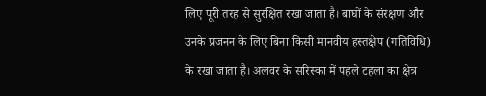लिए पूरी तरह से सुरक्षित रखा जाता है। बाघों के संरक्षण और उनके प्रजनन के लिए बिना किसी मानवीय हस्तक्षेप (गतिविधि) के रखा जाता है। अलवर के सरिस्का में पहले टहला का क्षेत्र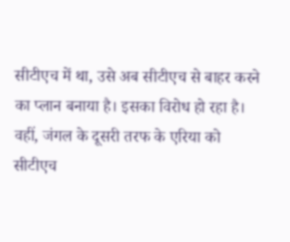सीटीएच में था, उसे अब सीटीएच से बाहर करने का प्लान बनाया है। इसका विरोध हो रहा है। वहीं, जंगल के दूसरी तरफ के एरिया को सीटीएच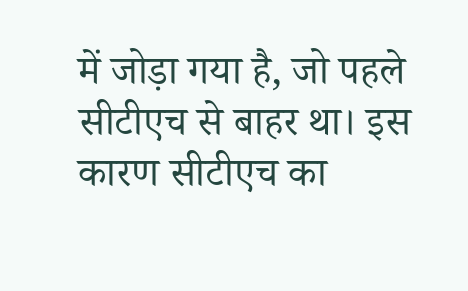में जोड़ा गया है, जो पहले सीटीएच से बाहर था। इस कारण सीटीएच का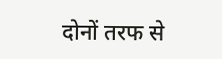दोनों तरफ से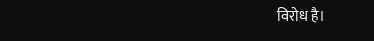विरोध है।